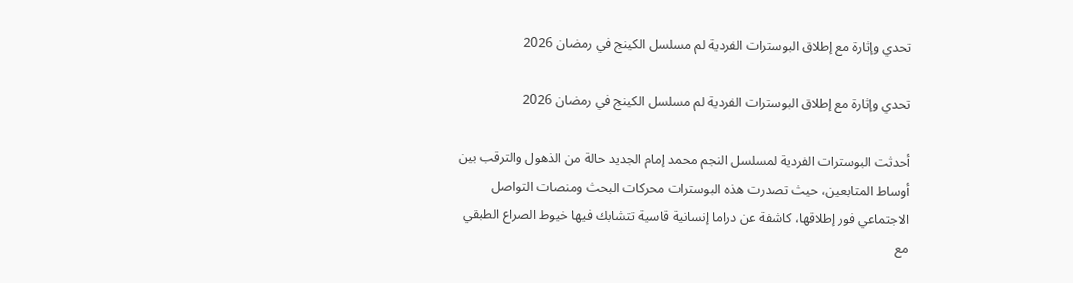تحدي وإثارة مع إطلاق البوسترات الفردية لم مسلسل الكينج في رمضان 2026

تحدي وإثارة مع إطلاق البوسترات الفردية لم مسلسل الكينج في رمضان 2026

أحدثت البوسترات الفردية لمسلسل النجم محمد إمام الجديد حالة من الذهول والترقب بين أوساط المتابعين، حيث تصدرت هذه البوسترات محركات البحث ومنصات التواصل الاجتماعي فور إطلاقها، كاشفة عن دراما إنسانية قاسية تتشابك فيها خيوط الصراع الطبقي مع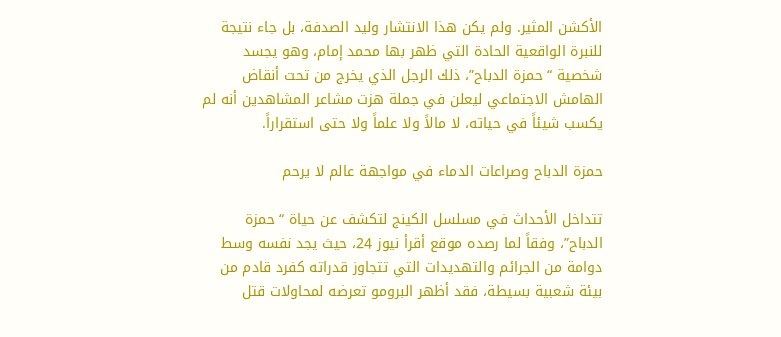الأكشن المثير. ولم يكن هذا الانتشار وليد الصدفة، بل جاء نتيجة للنبرة الواقعية الحادة التي ظهر بها محمد إمام، وهو يجسد شخصية “حمزة الدباح”، ذلك الرجل الذي يخرج من تحت أنقاض الهامش الاجتماعي ليعلن في جملة هزت مشاعر المشاهدين أنه لم يكسب شيئاً في حياته، لا مالاً ولا علماً ولا حتى استقراراً.

حمزة الدباح وصراعات الدماء في مواجهة عالم لا يرحم

تتداخل الأحداث في مسلسل الكينج لتكشف عن حياة “حمزة الدباح”، وفقاً لما رصده موقع أقرأ نيوز 24، حيث يجد نفسه وسط دوامة من الجرائم والتهديدات التي تتجاوز قدراته كفرد قادم من بيئة شعبية بسيطة، فقد أظهر البرومو تعرضه لمحاولات قتل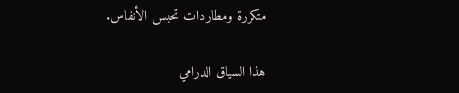متكررة ومطاردات تحبس الأنفاس.

هذا السياق الدرامي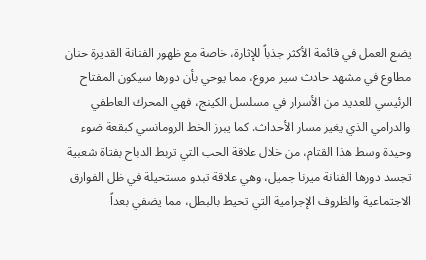يضع العمل في قائمة الأكثر جذباً للإثارة، خاصة مع ظهور الفنانة القديرة حنان مطاوع في مشهد حادث سير مروع، مما يوحي بأن دورها سيكون المفتاح الرئيسي للعديد من الأسرار في مسلسل الكينج، فهي المحرك العاطفي والدرامي الذي يغير مسار الأحداث. كما يبرز الخط الرومانسي كبقعة ضوء وحيدة وسط هذا القتام، من خلال علاقة الحب التي تربط الدباح بفتاة شعبية تجسد دورها الفنانة ميرنا جميل، وهي علاقة تبدو مستحيلة في ظل الفوارق الاجتماعية والظروف الإجرامية التي تحيط بالبطل، مما يضفي بعداً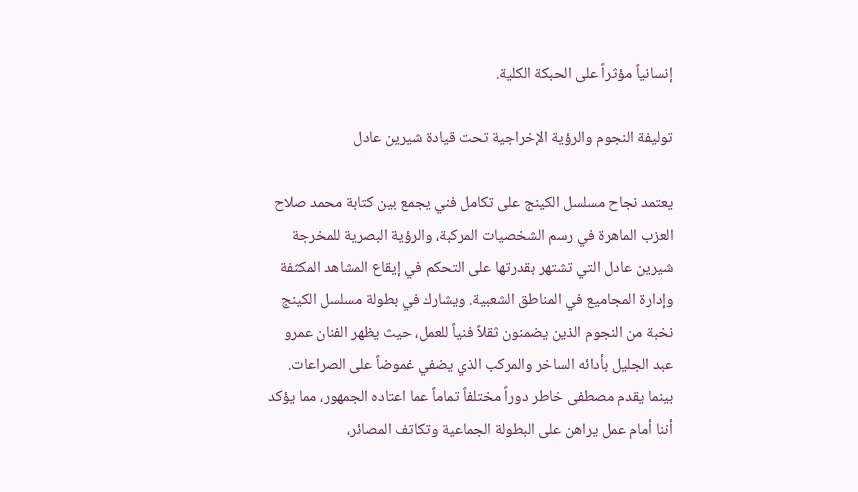إنسانياً مؤثراً على الحبكة الكلية.

توليفة النجوم والرؤية الإخراجية تحت قيادة شيرين عادل

يعتمد نجاح مسلسل الكينج على تكامل فني يجمع بين كتابة محمد صلاح العزب الماهرة في رسم الشخصيات المركبة، والرؤية البصرية للمخرجة شيرين عادل التي تشتهر بقدرتها على التحكم في إيقاع المشاهد المكثفة وإدارة المجاميع في المناطق الشعبية. ويشارك في بطولة مسلسل الكينج نخبة من النجوم الذين يضمنون ثقلاً فنياً للعمل، حيث يظهر الفنان عمرو عبد الجليل بأدائه الساخر والمركب الذي يضفي غموضاً على الصراعات. بينما يقدم مصطفى خاطر دوراً مختلفاً تماماً عما اعتاده الجمهور، مما يؤكد أننا أمام عمل يراهن على البطولة الجماعية وتكاتف المصائر،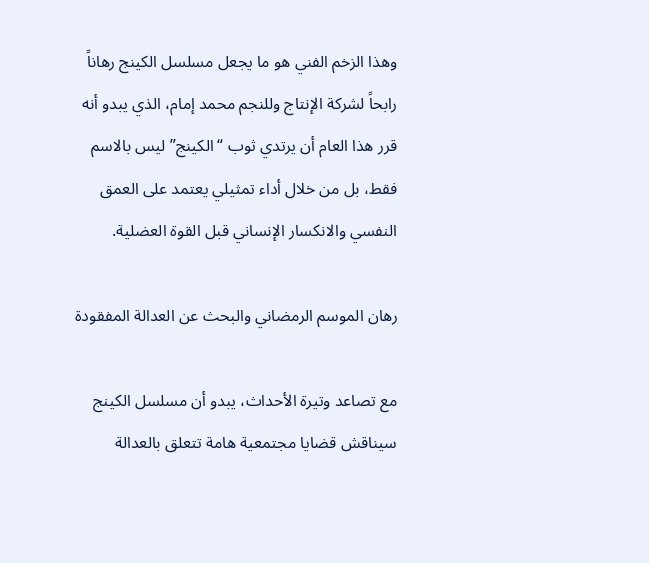وهذا الزخم الفني هو ما يجعل مسلسل الكينج رهاناً رابحاً لشركة الإنتاج وللنجم محمد إمام، الذي يبدو أنه قرر هذا العام أن يرتدي ثوب “الكينج” ليس بالاسم فقط، بل من خلال أداء تمثيلي يعتمد على العمق النفسي والانكسار الإنساني قبل القوة العضلية.

رهان الموسم الرمضاني والبحث عن العدالة المفقودة

مع تصاعد وتيرة الأحداث، يبدو أن مسلسل الكينج سيناقش قضايا مجتمعية هامة تتعلق بالعدالة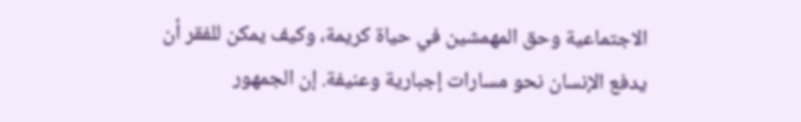الاجتماعية وحق المهمشين في حياة كريمة، وكيف يمكن للفقر أن يدفع الإنسان نحو مسارات إجبارية وعنيفة. إن الجمهور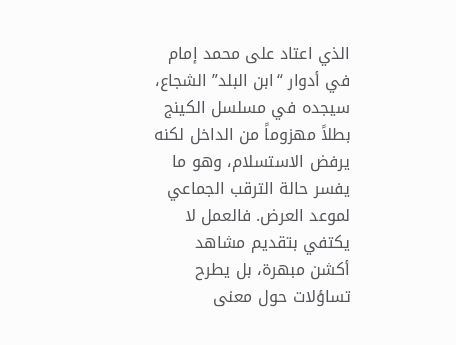الذي اعتاد على محمد إمام في أدوار “ابن البلد” الشجاع، سيجده في مسلسل الكينج بطلاً مهزوماً من الداخل لكنه يرفض الاستسلام، وهو ما يفسر حالة الترقب الجماعي لموعد العرض. فالعمل لا يكتفي بتقديم مشاهد أكشن مبهرة، بل يطرح تساؤلات حول معنى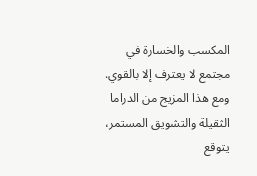المكسب والخسارة في مجتمع لا يعترف إلا بالقوي. ومع هذا المزيج من الدراما الثقيلة والتشويق المستمر، يتوقع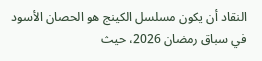النقاد أن يكون مسلسل الكينج هو الحصان الأسود في سباق رمضان 2026، حيث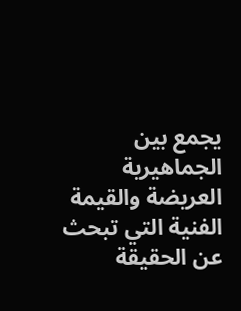يجمع بين الجماهيرية العريضة والقيمة الفنية التي تبحث عن الحقيقة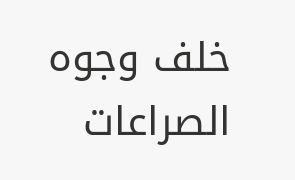خلف وجوه الصراعات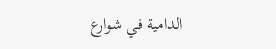الدامية في شوارع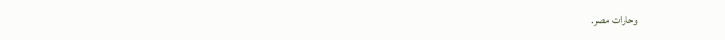وحارات مصر.